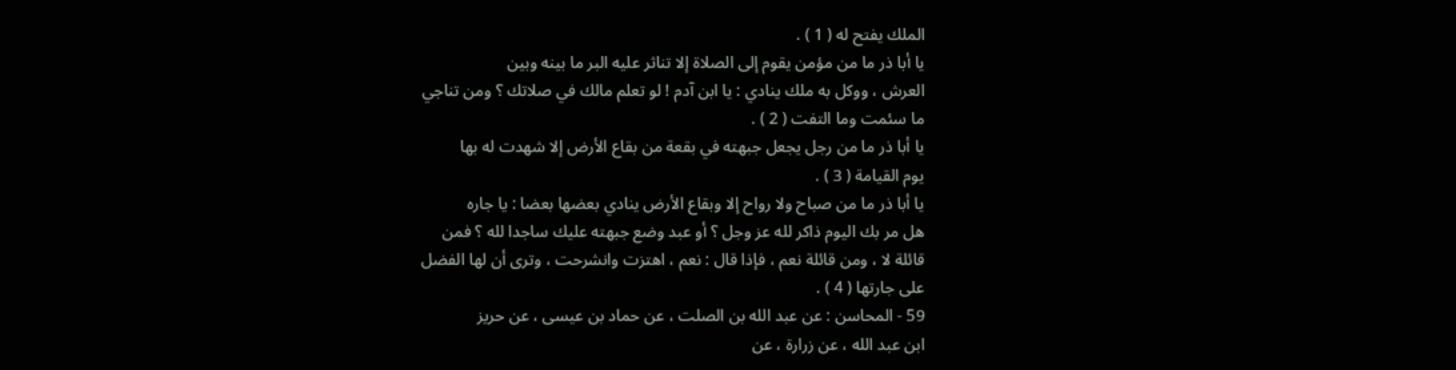الملك يفتح له ( 1 ) .
يا أبا ذر ما من مؤمن يقوم إلى الصلاة إلا تناثر عليه البر ما بينه وبين
العرش ، ووكل به ملك ينادي : يا ابن آدم ! لو تعلم مالك في صلاتك ؟ ومن تناجي
ما سئمت وما التفت ( 2 ) .
يا أبا ذر ما من رجل يجعل جبهته في بقعة من بقاع الأرض إلا شهدت له بها
يوم القيامة ( 3 ) .
يا أبا ذر ما من صباح ولا رواح إلا وبقاع الأرض ينادي بعضها بعضا : يا جاره
هل مر بك اليوم ذاكر لله عز وجل ؟ أو عبد وضع جبهته عليك ساجدا لله ؟ فمن
قائلة لا ، ومن قائلة نعم ، فإذا قال : نعم ، اهتزت وانشرحت ، وترى أن لها الفضل
على جارتها ( 4 ) .
59 - المحاسن : عن عبد الله بن الصلت ، عن حماد بن عيسى ، عن حريز
ابن عبد الله ، عن زرارة ، عن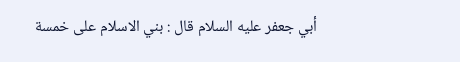أبي جعفر عليه السلام قال : بني الاسلام على خمسة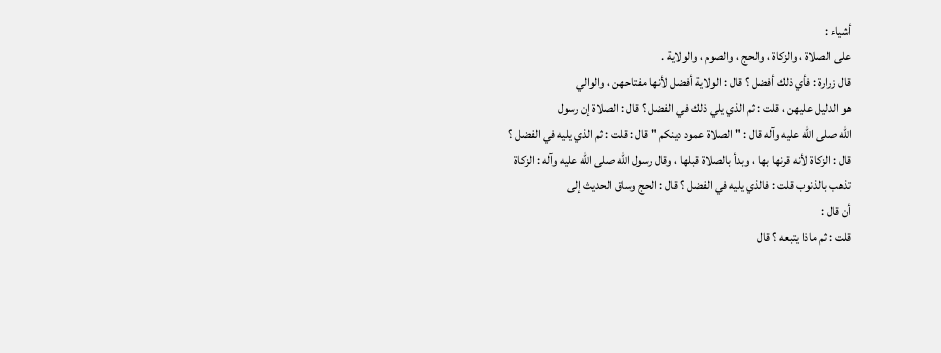أشياء :
على الصلاة ، والزكاة ، والحج ، والصوم ، والولاية .
قال زرارة : فأي ذلك أفضل ؟ قال : الولاية أفضل لأنها مفتاحهن ، والوالي
هو الدليل عليهن ، قلت : ثم الذي يلي ذلك في الفضل ؟ قال : الصلاة إن رسول
الله صلى الله عليه وآله قال : " الصلاة عمود دينكم " قال : قلت : ثم الذي يليه في الفضل ؟
قال : الزكاة لأنه قرنها بها ، وبدأ بالصلاة قبلها ، وقال رسول الله صلى الله عليه وآله : الزكاة
تذهب بالذنوب قلت : فالذي يليه في الفضل ؟ قال : الحج وساق الحديث إلى
أن قال :
قلت : ثم ماذا يتبعه ؟ قال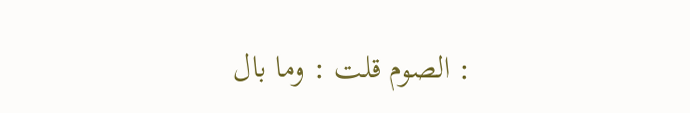: الصوم قلت : وما بال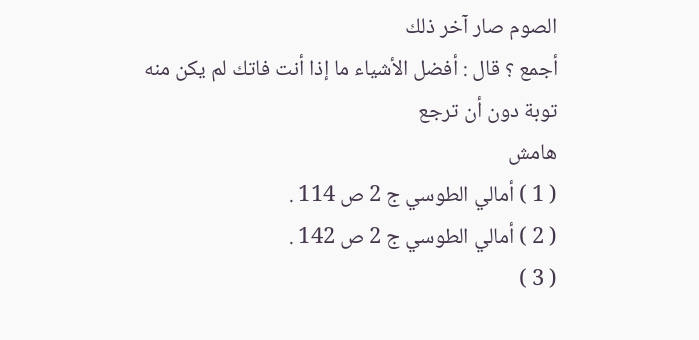الصوم صار آخر ذلك
أجمع ؟ قال : أفضل الأشياء ما إذا أنت فاتك لم يكن منه توبة دون أن ترجع
هامش
( 1 ) أمالي الطوسي ج 2 ص 114 .
( 2 ) أمالي الطوسي ج 2 ص 142 .
( 3 )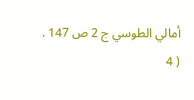أمالي الطوسي ج 2 ص 147 .
( 4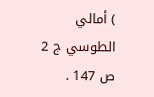) أمالي الطوسي ج 2 ص 147 .